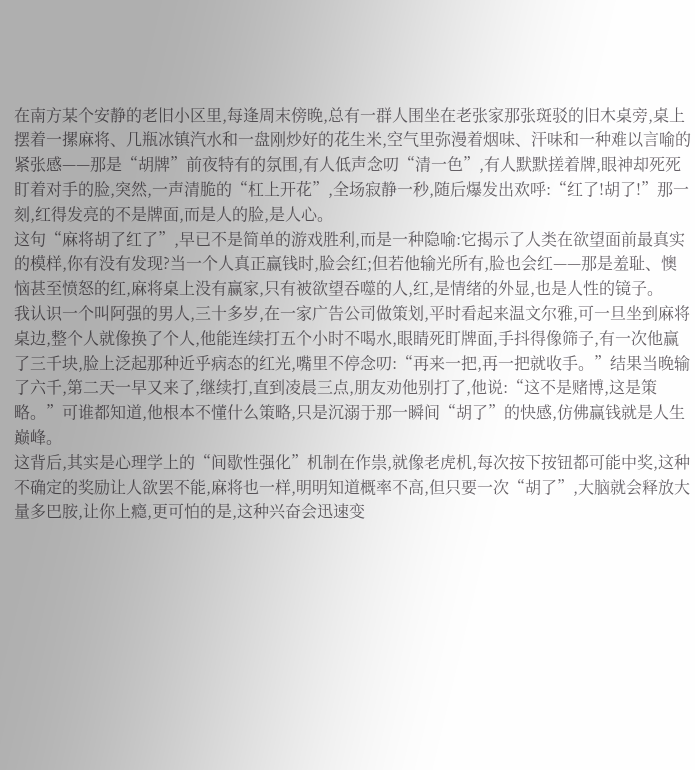在南方某个安静的老旧小区里,每逢周末傍晚,总有一群人围坐在老张家那张斑驳的旧木桌旁,桌上摆着一摞麻将、几瓶冰镇汽水和一盘刚炒好的花生米,空气里弥漫着烟味、汗味和一种难以言喻的紧张感——那是“胡牌”前夜特有的氛围,有人低声念叨“清一色”,有人默默搓着牌,眼神却死死盯着对手的脸,突然,一声清脆的“杠上开花”,全场寂静一秒,随后爆发出欢呼:“红了!胡了!”那一刻,红得发亮的不是牌面,而是人的脸,是人心。
这句“麻将胡了红了”,早已不是简单的游戏胜利,而是一种隐喻:它揭示了人类在欲望面前最真实的模样,你有没有发现?当一个人真正赢钱时,脸会红;但若他输光所有,脸也会红——那是羞耻、懊恼甚至愤怒的红,麻将桌上没有赢家,只有被欲望吞噬的人,红,是情绪的外显,也是人性的镜子。
我认识一个叫阿强的男人,三十多岁,在一家广告公司做策划,平时看起来温文尔雅,可一旦坐到麻将桌边,整个人就像换了个人,他能连续打五个小时不喝水,眼睛死盯牌面,手抖得像筛子,有一次他赢了三千块,脸上泛起那种近乎病态的红光,嘴里不停念叨:“再来一把,再一把就收手。”结果当晚输了六千,第二天一早又来了,继续打,直到凌晨三点,朋友劝他别打了,他说:“这不是赌博,这是策略。”可谁都知道,他根本不懂什么策略,只是沉溺于那一瞬间“胡了”的快感,仿佛赢钱就是人生巅峰。
这背后,其实是心理学上的“间歇性强化”机制在作祟,就像老虎机,每次按下按钮都可能中奖,这种不确定的奖励让人欲罢不能,麻将也一样,明明知道概率不高,但只要一次“胡了”,大脑就会释放大量多巴胺,让你上瘾,更可怕的是,这种兴奋会迅速变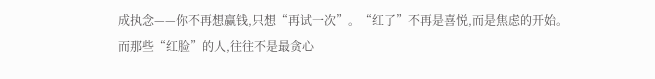成执念——你不再想赢钱,只想“再试一次”。“红了”不再是喜悦,而是焦虑的开始。
而那些“红脸”的人,往往不是最贪心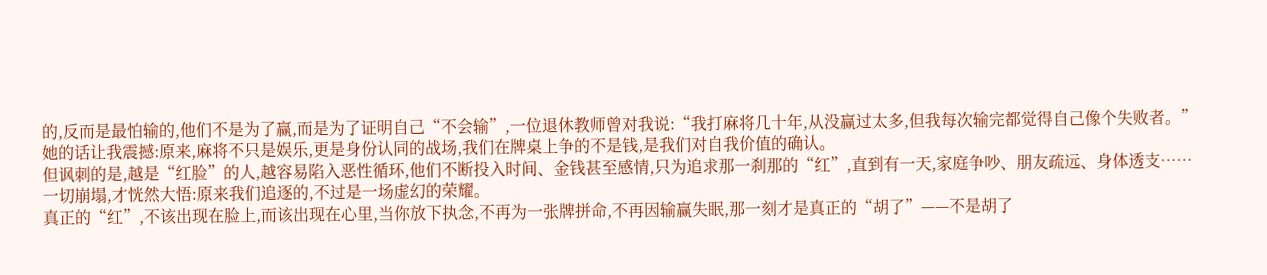的,反而是最怕输的,他们不是为了赢,而是为了证明自己“不会输”,一位退休教师曾对我说:“我打麻将几十年,从没赢过太多,但我每次输完都觉得自己像个失败者。”她的话让我震撼:原来,麻将不只是娱乐,更是身份认同的战场,我们在牌桌上争的不是钱,是我们对自我价值的确认。
但讽刺的是,越是“红脸”的人,越容易陷入恶性循环,他们不断投入时间、金钱甚至感情,只为追求那一刹那的“红”,直到有一天,家庭争吵、朋友疏远、身体透支……一切崩塌,才恍然大悟:原来我们追逐的,不过是一场虚幻的荣耀。
真正的“红”,不该出现在脸上,而该出现在心里,当你放下执念,不再为一张牌拼命,不再因输赢失眠,那一刻才是真正的“胡了”——不是胡了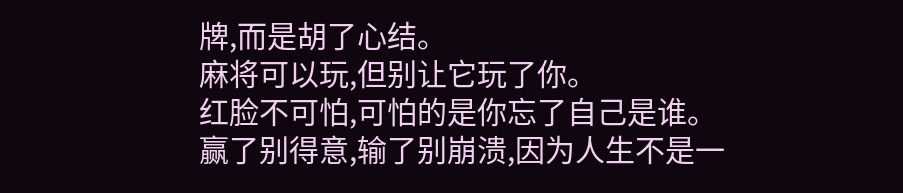牌,而是胡了心结。
麻将可以玩,但别让它玩了你。
红脸不可怕,可怕的是你忘了自己是谁。
赢了别得意,输了别崩溃,因为人生不是一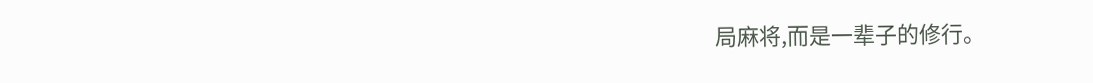局麻将,而是一辈子的修行。